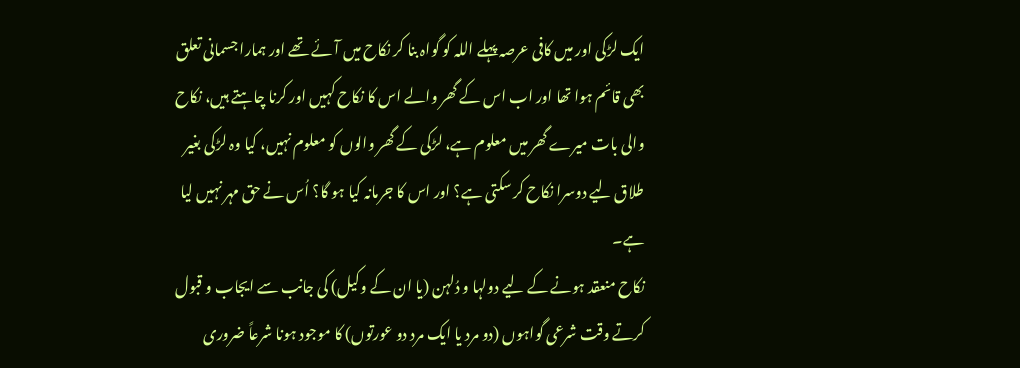ایک لڑکی اور میں کافی عرصہ پہلے اللہ کو گواہ بنا کر نکاح میں آئے تھے اور ہمارا جسمانی تعلق بھی قائم ہوا تھا اور اب اس کے گھر والے اس کا نکاح کہیں اور کرنا چاہتے ہیں، نکاح والی بات میرے گھر میں معلوم ہے، لڑکی کے گھر والوں کو معلوم نہیں، کیا وہ لڑکی بغیر طلاق لیے دوسرا نکاح کر سکتی ہے؟ اور اس کا جرمانہ کیا ہو گا؟ اُس نے حق مہر نہیں لیا ہے۔
نکاح منعقد ہونے کے لیے دولہا و دُلہن (یا ان کے وکیل) کی جانب سے ایجاب و قبول کرتے وقت شرعی گواہوں (دو مرد یا ایک مرد دو عورتوں) کا موجود ہونا شرعاً ضروری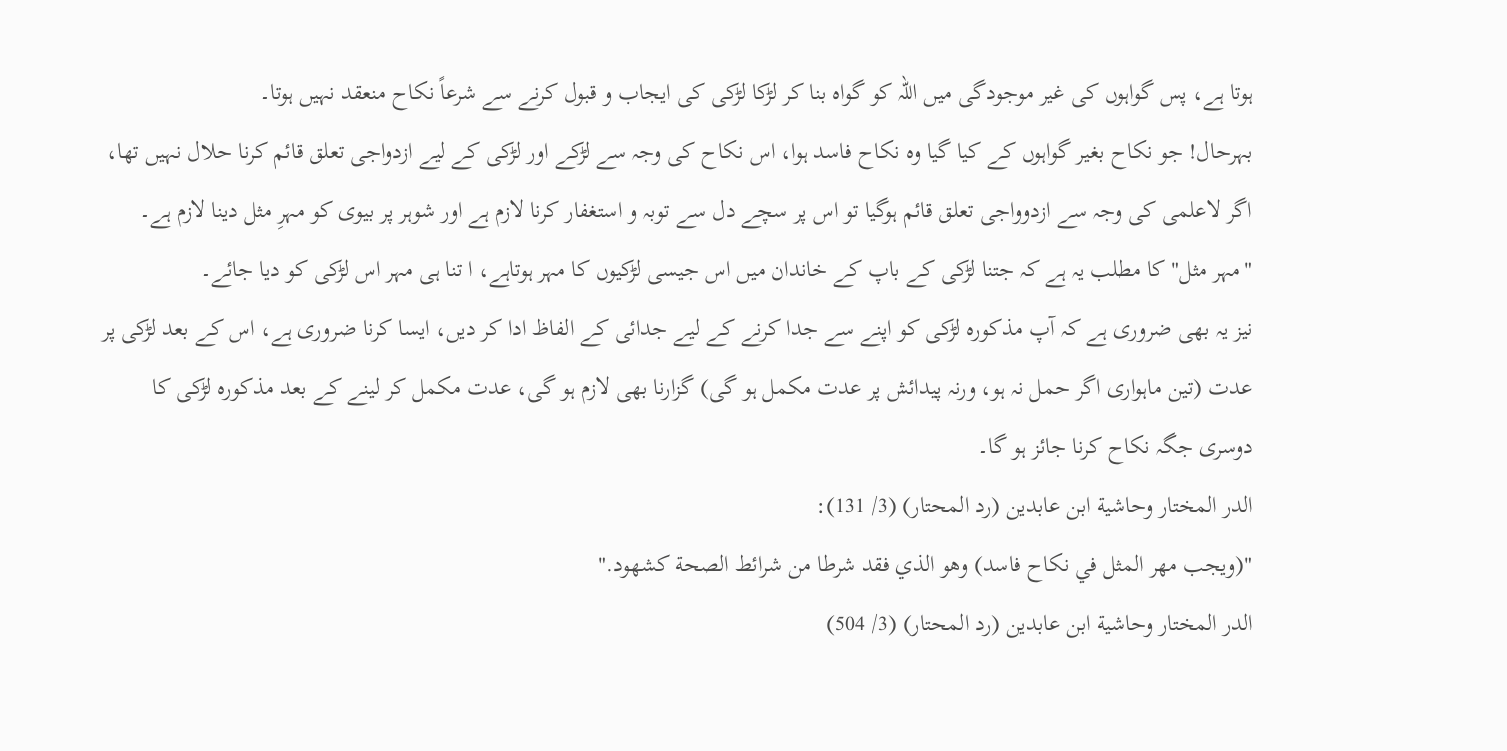ہوتا ہے، پس گواہوں کی غیر موجودگی میں اللہ کو گواہ بنا کر لڑکا لڑکی کی ایجاب و قبول کرنے سے شرعاً نکاح منعقد نہیں ہوتا۔
بہرحال! جو نکاح بغیر گواہوں کے کیا گیا وہ نکاح فاسد ہوا، اس نکاح کی وجہ سے لڑکے اور لڑکی کے لیے ازدواجی تعلق قائم کرنا حلال نہیں تھا، اگر لاعلمی کی وجہ سے ازدوواجی تعلق قائم ہوگیا تو اس پر سچے دل سے توبہ و استغفار کرنا لازم ہے اور شوہر پر بیوی کو مہرِ مثل دینا لازم ہے۔
"مہر مثل" کا مطلب یہ ہے کہ جتنا لڑکی کے باپ کے خاندان میں اس جیسی لڑکیوں کا مہر ہوتاہے، ا تنا ہی مہر اس لڑکی کو دیا جائے۔
نیز یہ بھی ضروری ہے کہ آپ مذکورہ لڑکی کو اپنے سے جدا کرنے کے لیے جدائی کے الفاظ ادا کر دیں، ایسا کرنا ضروری ہے، اس کے بعد لڑکی پر عدت (تین ماہواری اگر حمل نہ ہو، ورنہ پیدائش پر عدت مکمل ہو گی) گزارنا بھی لازم ہو گی، عدت مکمل کر لینے کے بعد مذکورہ لڑکی کا دوسری جگہ نکاح کرنا جائز ہو گا۔
الدر المختار وحاشية ابن عابدين (رد المحتار) (3/ 131):
"(ويجب مهر المثل في نكاح فاسد) وهو الذي فقد شرطا من شرائط الصحة كشهود."
الدر المختار وحاشية ابن عابدين (رد المحتار) (3/ 504)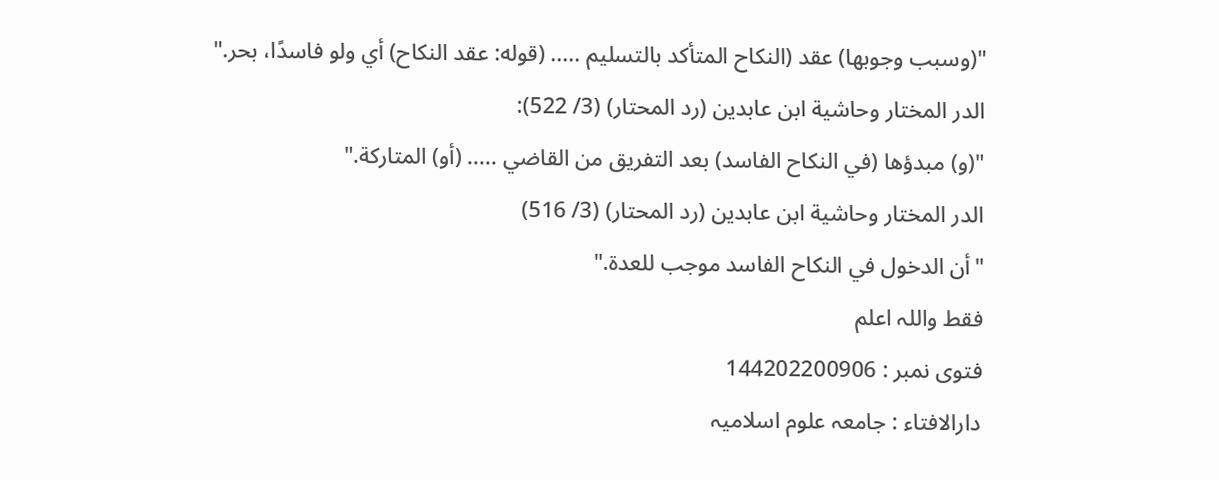"(وسبب وجوبها) عقد (النكاح المتأكد بالتسليم ..... (قوله: عقد النكاح) أي ولو فاسدًا، بحر."
الدر المختار وحاشية ابن عابدين (رد المحتار) (3/ 522):
"(و) مبدؤها (في النكاح الفاسد) بعد التفريق من القاضي ..... (أو) المتاركة."
الدر المختار وحاشية ابن عابدين (رد المحتار) (3/ 516)
"أن الدخول في النكاح الفاسد موجب للعدة."
فقط واللہ اعلم
فتوی نمبر : 144202200906
دارالافتاء : جامعہ علوم اسلامیہ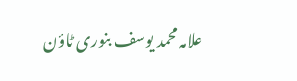علامہ محمد یوسف بنوری ٹاؤن